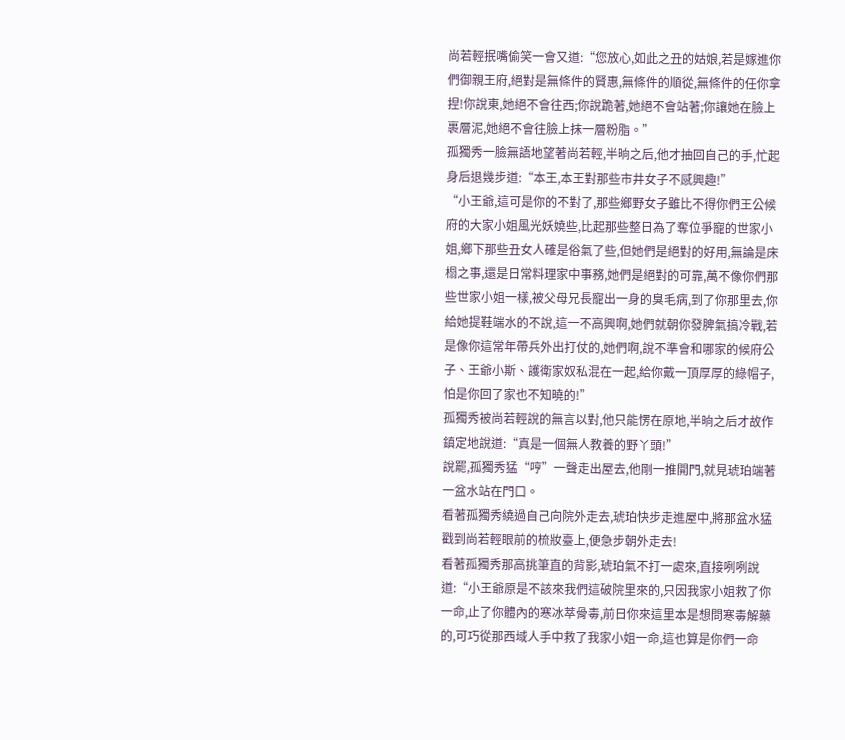尚若輕抿嘴偷笑一會又道:“您放心,如此之丑的姑娘,若是嫁進你們御親王府,絕對是無條件的賢惠,無條件的順從,無條件的任你拿捏!你說東,她絕不會往西;你說跪著,她絕不會站著;你讓她在臉上裹層泥,她絕不會往臉上抹一層粉脂。”
孤獨秀一臉無語地望著尚若輕,半晌之后,他才抽回自己的手,忙起身后退幾步道:“本王,本王對那些市井女子不感興趣!”
“小王爺,這可是你的不對了,那些鄉野女子雖比不得你們王公候府的大家小姐風光妖嬈些,比起那些整日為了奪位爭寵的世家小姐,鄉下那些丑女人確是俗氣了些,但她們是絕對的好用,無論是床榻之事,還是日常料理家中事務,她們是絕對的可靠,萬不像你們那些世家小姐一樣,被父母兄長寵出一身的臭毛病,到了你那里去,你給她提鞋端水的不說,這一不高興啊,她們就朝你發脾氣搞冷戰,若是像你這常年帶兵外出打仗的,她們啊,說不準會和哪家的候府公子、王爺小斯、護衛家奴私混在一起,給你戴一頂厚厚的綠帽子,怕是你回了家也不知曉的!”
孤獨秀被尚若輕說的無言以對,他只能愣在原地,半晌之后才故作鎮定地說道:“真是一個無人教養的野丫頭!”
說罷,孤獨秀猛“哼”一聲走出屋去,他剛一推開門,就見琥珀端著一盆水站在門口。
看著孤獨秀繞過自己向院外走去,琥珀快步走進屋中,將那盆水猛戳到尚若輕眼前的梳妝臺上,便急步朝外走去!
看著孤獨秀那高挑筆直的背影,琥珀氣不打一處來,直接咧咧說道:“小王爺原是不該來我們這破院里來的,只因我家小姐救了你一命,止了你體內的寒冰萃骨毒,前日你來這里本是想問寒毒解藥的,可巧從那西域人手中救了我家小姐一命,這也算是你們一命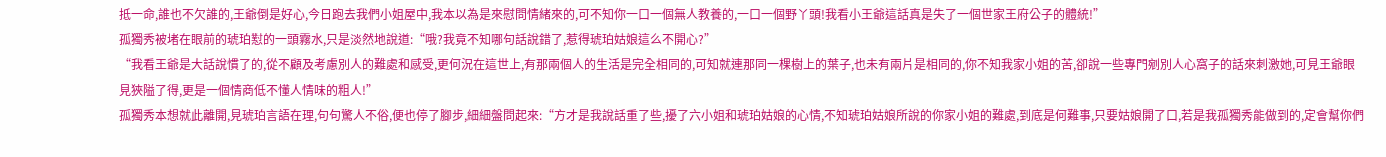抵一命,誰也不欠誰的,王爺倒是好心,今日跑去我們小姐屋中,我本以為是來慰問情緒來的,可不知你一口一個無人教養的,一口一個野丫頭!我看小王爺這話真是失了一個世家王府公子的體統!”
孤獨秀被堵在眼前的琥珀懟的一頭霧水,只是淡然地說道:“哦?我竟不知哪句話說錯了,惹得琥珀姑娘這么不開心?”
“我看王爺是大話說慣了的,從不顧及考慮別人的難處和感受,更何況在這世上,有那兩個人的生活是完全相同的,可知就連那同一棵樹上的葉子,也未有兩片是相同的,你不知我家小姐的苦,卻說一些專門剜別人心窩子的話來刺激她,可見王爺眼見狹隘了得,更是一個情商低不懂人情味的粗人!”
孤獨秀本想就此離開,見琥珀言語在理,句句驚人不俗,便也停了腳步,細細盤問起來:“方才是我說話重了些,擾了六小姐和琥珀姑娘的心情,不知琥珀姑娘所說的你家小姐的難處,到底是何難事,只要姑娘開了口,若是我孤獨秀能做到的,定會幫你們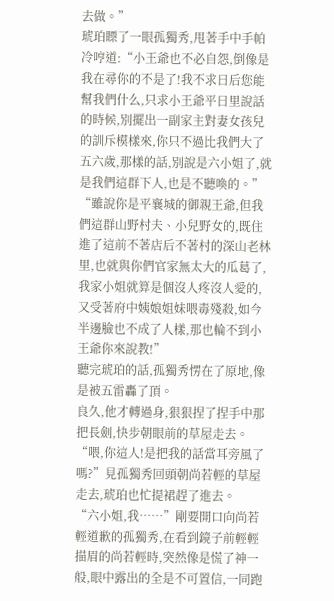去做。”
琥珀瞟了一眼孤獨秀,甩著手中手帕冷哼道:“小王爺也不必自怨,倒像是我在尋你的不是了!我不求日后您能幫我們什么,只求小王爺平日里說話的時候,別擺出一副家主對妻女孩兒的訓斥模樣來,你只不過比我們大了五六歲,那樣的話,別說是六小姐了,就是我們這群下人,也是不聽喚的。”
“雖說你是平襄城的御親王爺,但我們這群山野村夫、小兒野女的,既住進了這前不著店后不著村的深山老林里,也就與你們官家無太大的瓜葛了,我家小姐就算是個沒人疼沒人愛的,又受著府中姨娘姐妹喂毒殘殺,如今半邊臉也不成了人樣,那也輪不到小王爺你來說教!”
聽完琥珀的話,孤獨秀愣在了原地,像是被五雷轟了頂。
良久,他才轉過身,狠狠捏了捏手中那把長劍,快步朝眼前的草屋走去。
“喂,你這人!是把我的話當耳旁風了嗎?”見孤獨秀回頭朝尚若輕的草屋走去,琥珀也忙提裙趕了進去。
“六小姐,我……”剛要開口向尚若輕道歉的孤獨秀,在看到鏡子前輕輕描眉的尚若輕時,突然像是慌了神一般,眼中露出的全是不可置信,一同跑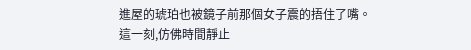進屋的琥珀也被鏡子前那個女子震的捂住了嘴。
這一刻,仿佛時間靜止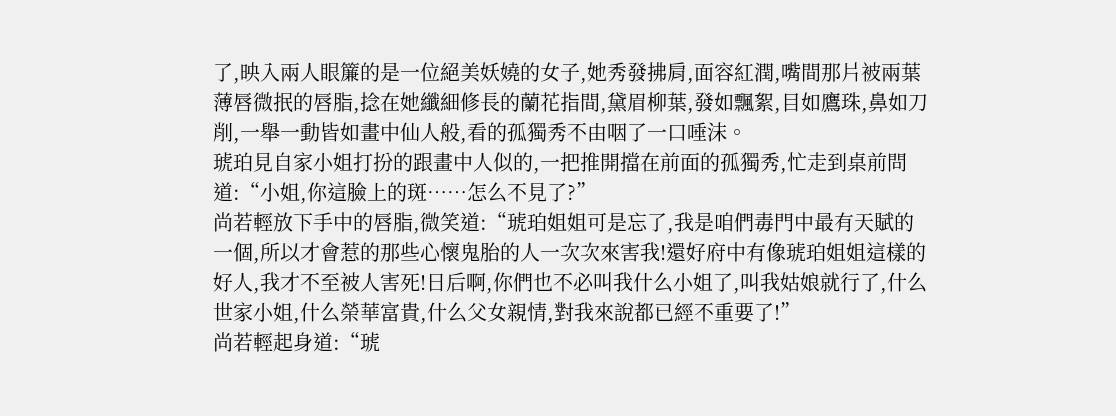了,映入兩人眼簾的是一位絕美妖嬈的女子,她秀發拂肩,面容紅潤,嘴間那片被兩葉薄唇微抿的唇脂,捻在她纖細修長的蘭花指間,黛眉柳葉,發如飄絮,目如鷹珠,鼻如刀削,一舉一動皆如畫中仙人般,看的孤獨秀不由咽了一口唾沫。
琥珀見自家小姐打扮的跟畫中人似的,一把推開擋在前面的孤獨秀,忙走到桌前問道:“小姐,你這臉上的斑……怎么不見了?”
尚若輕放下手中的唇脂,微笑道:“琥珀姐姐可是忘了,我是咱們毒門中最有天賦的一個,所以才會惹的那些心懷鬼胎的人一次次來害我!還好府中有像琥珀姐姐這樣的好人,我才不至被人害死!日后啊,你們也不必叫我什么小姐了,叫我姑娘就行了,什么世家小姐,什么榮華富貴,什么父女親情,對我來說都已經不重要了!”
尚若輕起身道:“琥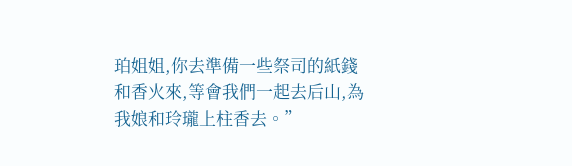珀姐姐,你去準備一些祭司的紙錢和香火來,等會我們一起去后山,為我娘和玲瓏上柱香去。”